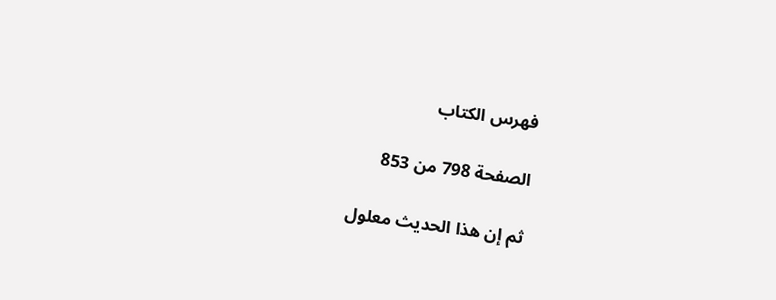فهرس الكتاب

الصفحة 798 من 853

ثم إن هذا الحديث معلول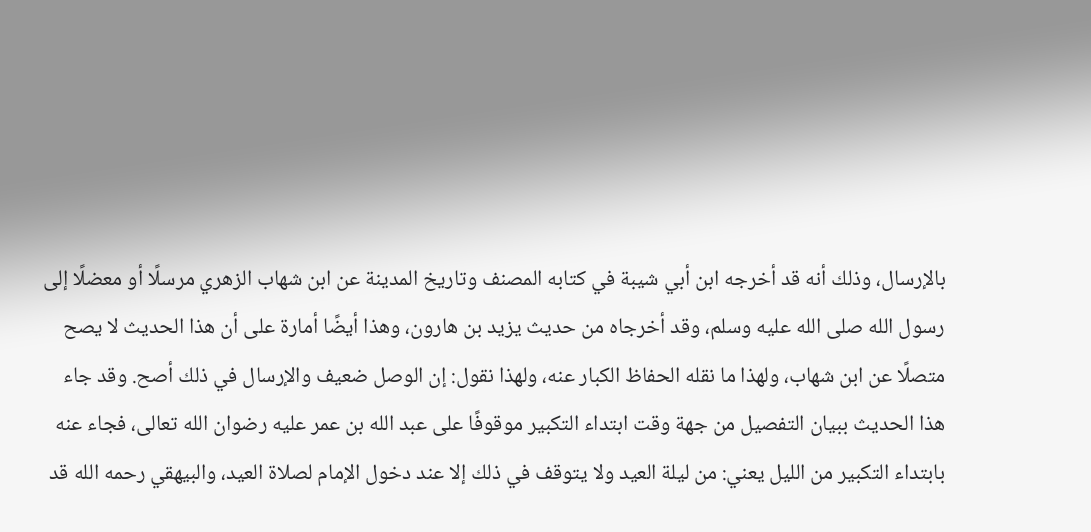بالإرسال، وذلك أنه قد أخرجه ابن أبي شيبة في كتابه المصنف وتاريخ المدينة عن ابن شهاب الزهري مرسلًا أو معضلًا إلى رسول الله صلى الله عليه وسلم، وقد أخرجاه من حديث يزيد بن هارون، وهذا أيضًا أمارة على أن هذا الحديث لا يصح متصلًا عن ابن شهاب، ولهذا ما نقله الحفاظ الكبار عنه، ولهذا نقول: إن الوصل ضعيف والإرسال في ذلك أصح. وقد جاء هذا الحديث ببيان التفصيل من جهة وقت ابتداء التكبير موقوفًا على عبد الله بن عمر عليه رضوان الله تعالى، فجاء عنه بابتداء التكبير من الليل يعني: من ليلة العيد ولا يتوقف في ذلك إلا عند دخول الإمام لصلاة العيد، والبيهقي رحمه الله قد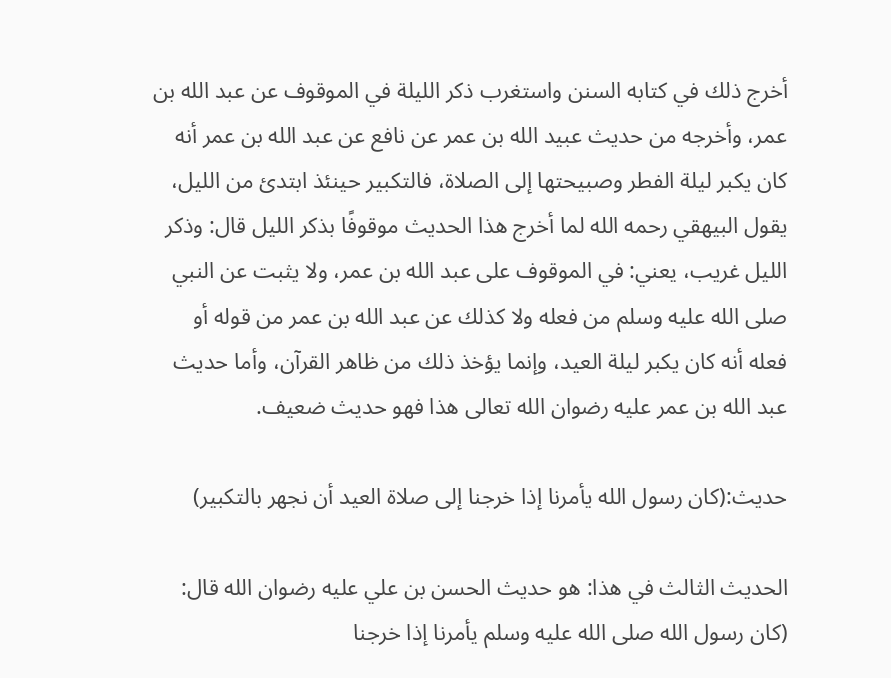أخرج ذلك في كتابه السنن واستغرب ذكر الليلة في الموقوف عن عبد الله بن عمر، وأخرجه من حديث عبيد الله بن عمر عن نافع عن عبد الله بن عمر أنه كان يكبر ليلة الفطر وصبيحتها إلى الصلاة، فالتكبير حينئذ ابتدئ من الليل، يقول البيهقي رحمه الله لما أخرج هذا الحديث موقوفًا بذكر الليل قال: وذكر الليل غريب، يعني: في الموقوف على عبد الله بن عمر، ولا يثبت عن النبي صلى الله عليه وسلم من فعله ولا كذلك عن عبد الله بن عمر من قوله أو فعله أنه كان يكبر ليلة العيد، وإنما يؤخذ ذلك من ظاهر القرآن، وأما حديث عبد الله بن عمر عليه رضوان الله تعالى هذا فهو حديث ضعيف.

حديث:(كان رسول الله يأمرنا إذا خرجنا إلى صلاة العيد أن نجهر بالتكبير)

الحديث الثالث في هذا: هو حديث الحسن بن علي عليه رضوان الله قال: (كان رسول الله صلى الله عليه وسلم يأمرنا إذا خرجنا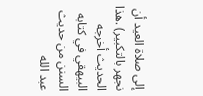إلى صلاة العيد أن نجهر بالتكبير) .هذا الحديث أخرجه البيهقي في كتابه السنن من حديث عبد الله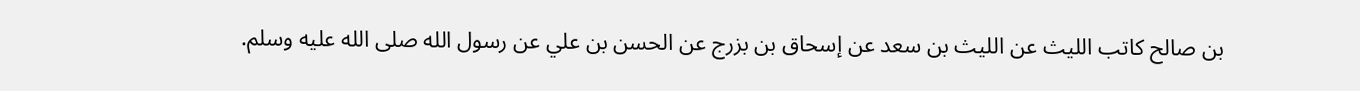بن صالح كاتب الليث عن الليث بن سعد عن إسحاق بن بزرج عن الحسن بن علي عن رسول الله صلى الله عليه وسلم.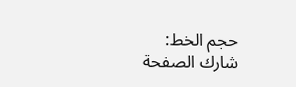حجم الخط:
شارك الصفحة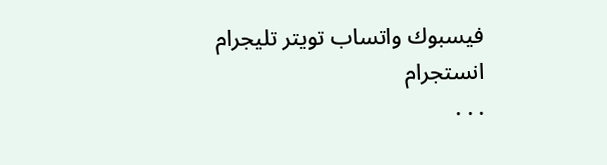فيسبوك واتساب تويتر تليجرام انستجرام
. . .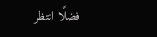فضلًا انتظر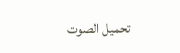تحميل الصوت